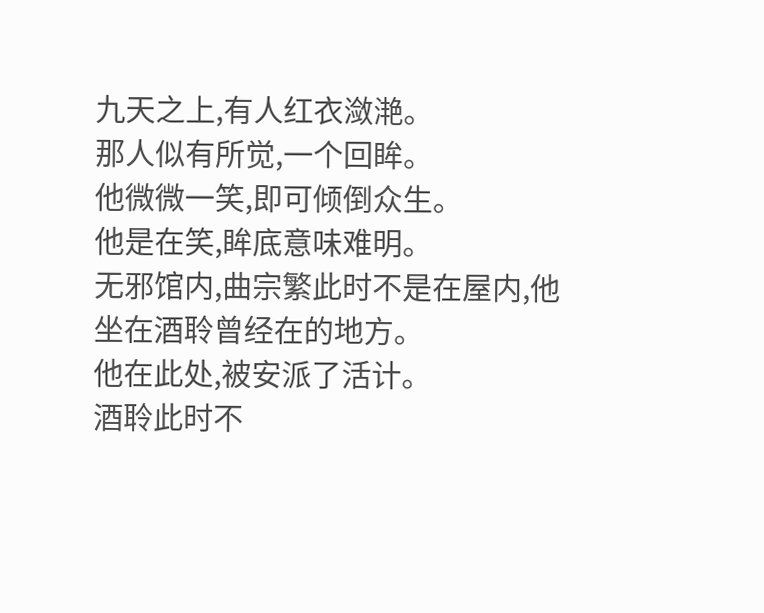九天之上,有人红衣潋滟。
那人似有所觉,一个回眸。
他微微一笑,即可倾倒众生。
他是在笑,眸底意味难明。
无邪馆内,曲宗繁此时不是在屋内,他坐在酒聆曾经在的地方。
他在此处,被安派了活计。
酒聆此时不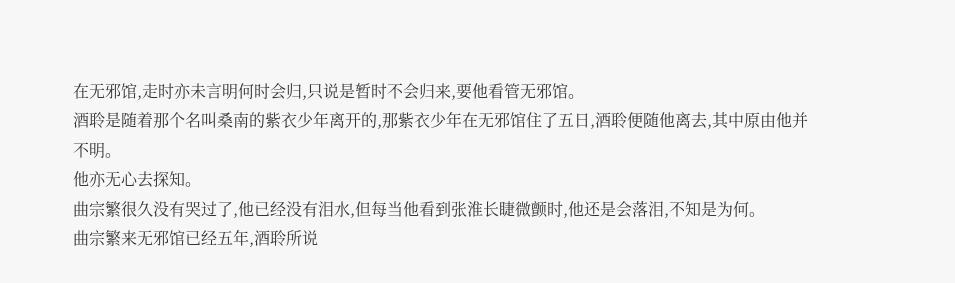在无邪馆,走时亦未言明何时会归,只说是暂时不会归来,要他看管无邪馆。
酒聆是随着那个名叫桑南的紫衣少年离开的,那紫衣少年在无邪馆住了五日,酒聆便随他离去,其中原由他并不明。
他亦无心去探知。
曲宗繁很久没有哭过了,他已经没有泪水,但每当他看到张淮长睫微颤时,他还是会落泪,不知是为何。
曲宗繁来无邪馆已经五年,酒聆所说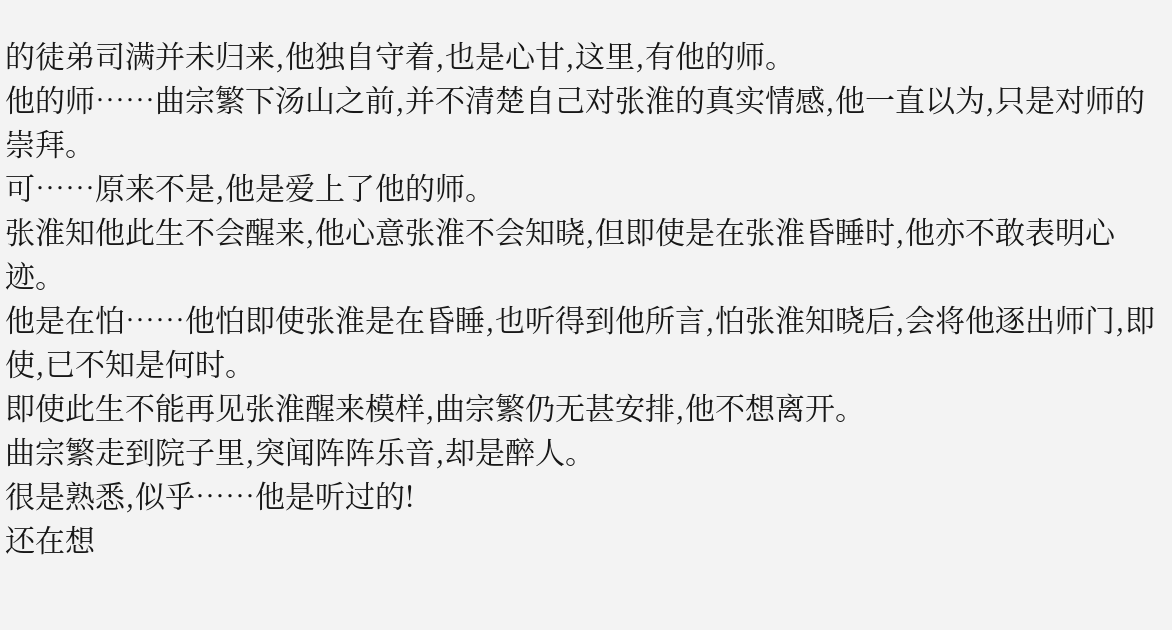的徒弟司满并未归来,他独自守着,也是心甘,这里,有他的师。
他的师……曲宗繁下汤山之前,并不清楚自己对张淮的真实情感,他一直以为,只是对师的崇拜。
可……原来不是,他是爱上了他的师。
张淮知他此生不会醒来,他心意张淮不会知晓,但即使是在张淮昏睡时,他亦不敢表明心迹。
他是在怕……他怕即使张淮是在昏睡,也听得到他所言,怕张淮知晓后,会将他逐出师门,即使,已不知是何时。
即使此生不能再见张淮醒来模样,曲宗繁仍无甚安排,他不想离开。
曲宗繁走到院子里,突闻阵阵乐音,却是醉人。
很是熟悉,似乎……他是听过的!
还在想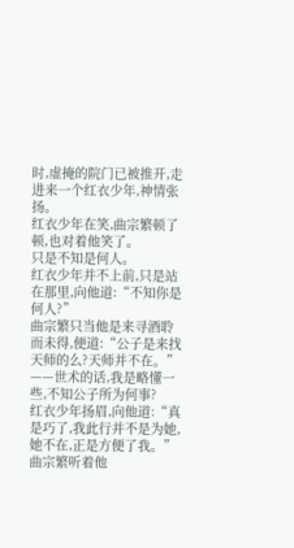时,虚掩的院门已被推开,走进来一个红衣少年,神情张扬。
红衣少年在笑,曲宗繁顿了顿,也对着他笑了。
只是不知是何人。
红衣少年并不上前,只是站在那里,向他道:“不知你是何人?”
曲宗繁只当他是来寻酒聆而未得,便道:“公子是来找天师的么?天师并不在。”
——世术的话,我是略懂一些,不知公子所为何事?
红衣少年扬眉,向他道:“真是巧了,我此行并不是为她,她不在,正是方便了我。”
曲宗繁听着他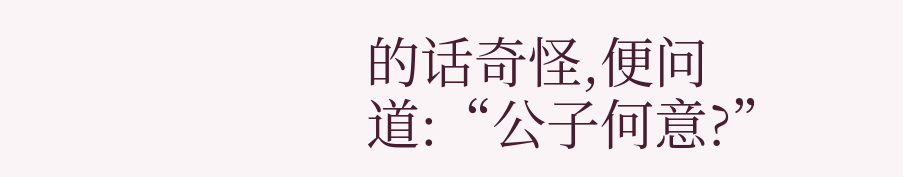的话奇怪,便问道:“公子何意?”